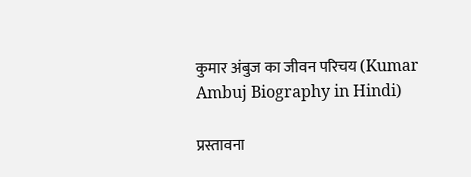कुमार अंबुज का जीवन परिचय (Kumar Ambuj Biography in Hindi)

प्रस्तावना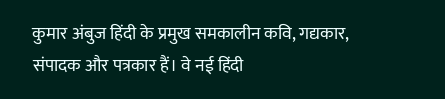कुमार अंबुज हिंदी के प्रमुख समकालीन कवि, गद्यकार, संपादक और पत्रकार हैं। वे नई हिंदी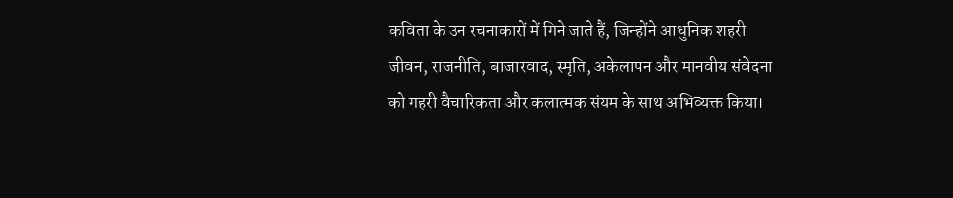कविता के उन रचनाकारों में गिने जाते हैं, जिन्होंने आधुनिक शहरी जीवन, राजनीति, बाजारवाद, स्मृति, अकेलापन और मानवीय संवेदना को गहरी वैचारिकता और कलात्मक संयम के साथ अभिव्यक्त किया।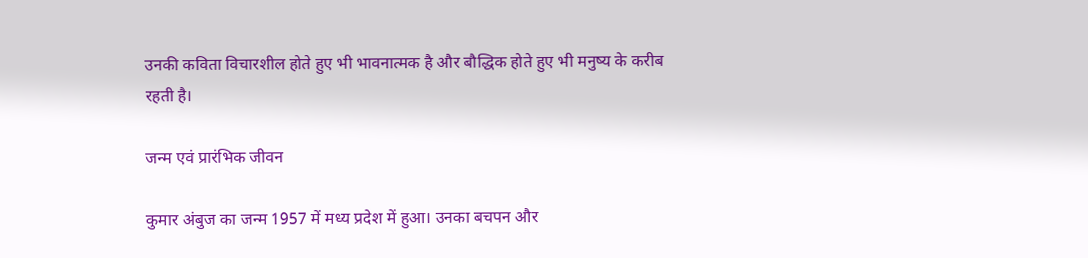उनकी कविता विचारशील होते हुए भी भावनात्मक है और बौद्धिक होते हुए भी मनुष्य के करीब रहती है।

जन्म एवं प्रारंभिक जीवन

कुमार अंबुज का जन्म 1957 में मध्य प्रदेश में हुआ। उनका बचपन और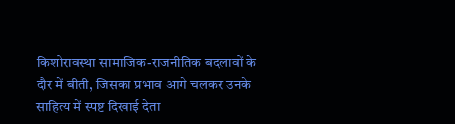किशोरावस्था सामाजिक-राजनीतिक बदलावों के दौर में बीती, जिसका प्रभाव आगे चलकर उनके साहित्य में स्पष्ट दिखाई देता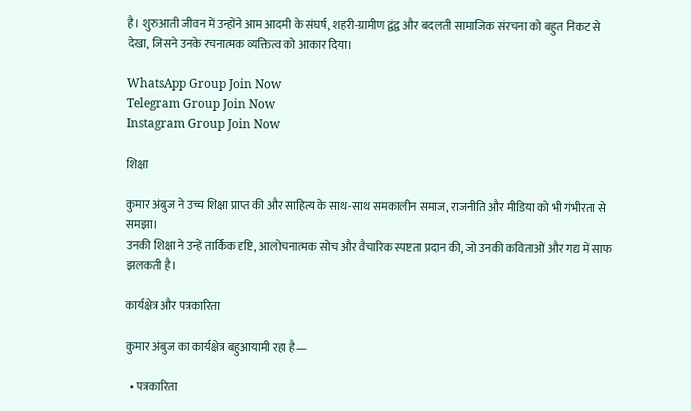है। शुरुआती जीवन में उन्होंने आम आदमी के संघर्ष, शहरी-ग्रामीण द्वंद्व और बदलती सामाजिक संरचना को बहुत निकट से देखा, जिसने उनके रचनात्मक व्यक्तित्व को आकार दिया।

WhatsApp Group Join Now
Telegram Group Join Now
Instagram Group Join Now

शिक्षा

कुमार अंबुज ने उच्च शिक्षा प्राप्त की और साहित्य के साथ-साथ समकालीन समाज, राजनीति और मीडिया को भी गंभीरता से समझा।
उनकी शिक्षा ने उन्हें तार्किक दृष्टि, आलोचनात्मक सोच और वैचारिक स्पष्टता प्रदान की, जो उनकी कविताओं और गद्य में साफ झलकती है।

कार्यक्षेत्र और पत्रकारिता

कुमार अंबुज का कार्यक्षेत्र बहुआयामी रहा है—

  • पत्रकारिता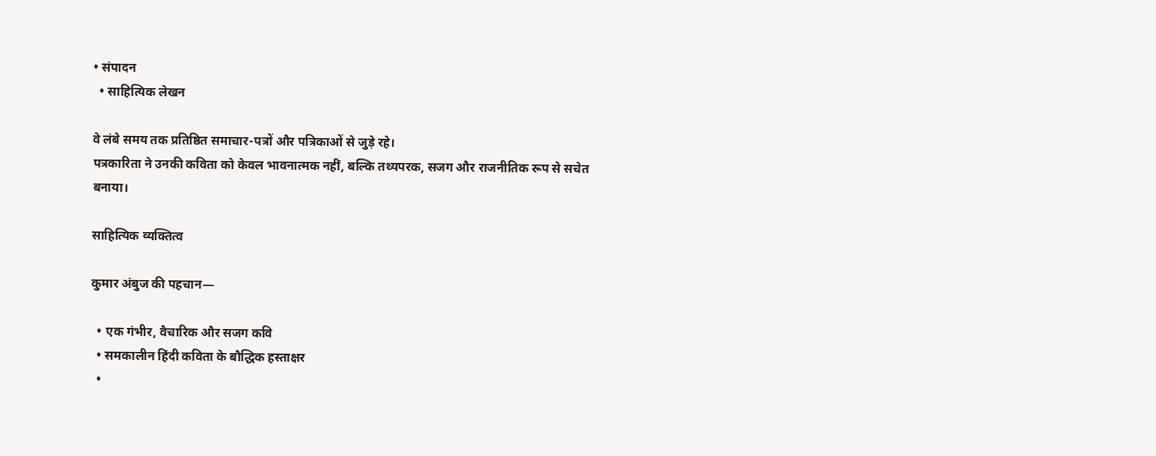• संपादन
  • साहित्यिक लेखन

वे लंबे समय तक प्रतिष्ठित समाचार-पत्रों और पत्रिकाओं से जुड़े रहे।
पत्रकारिता ने उनकी कविता को केवल भावनात्मक नहीं, बल्कि तथ्यपरक, सजग और राजनीतिक रूप से सचेत बनाया।

साहित्यिक व्यक्तित्व

कुमार अंबुज की पहचान—

  • एक गंभीर, वैचारिक और सजग कवि
  • समकालीन हिंदी कविता के बौद्धिक हस्ताक्षर
  •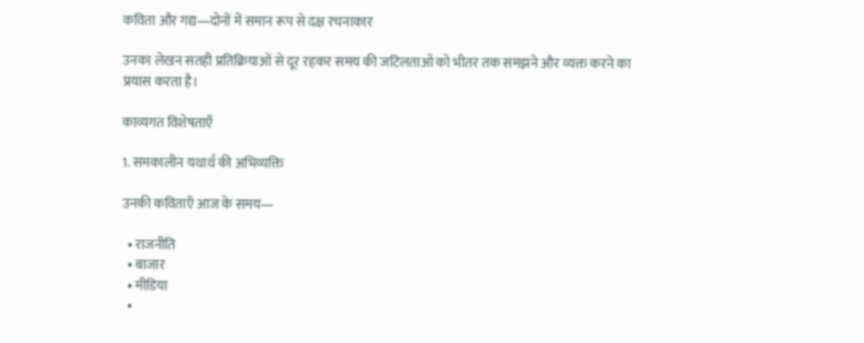कविता और गद्य—दोनों में समान रूप से दक्ष रचनाकार

उनका लेखन सतही प्रतिक्रियाओं से दूर रहकर समय की जटिलताओं को भीतर तक समझने और व्यक्त करने का प्रयास करता है।

काव्यगत विशेषताएँ

1. समकालीन यथार्थ की अभिव्यक्ति

उनकी कविताएँ आज के समय—

  • राजनीति
  • बाजार
  • मीडिया
  •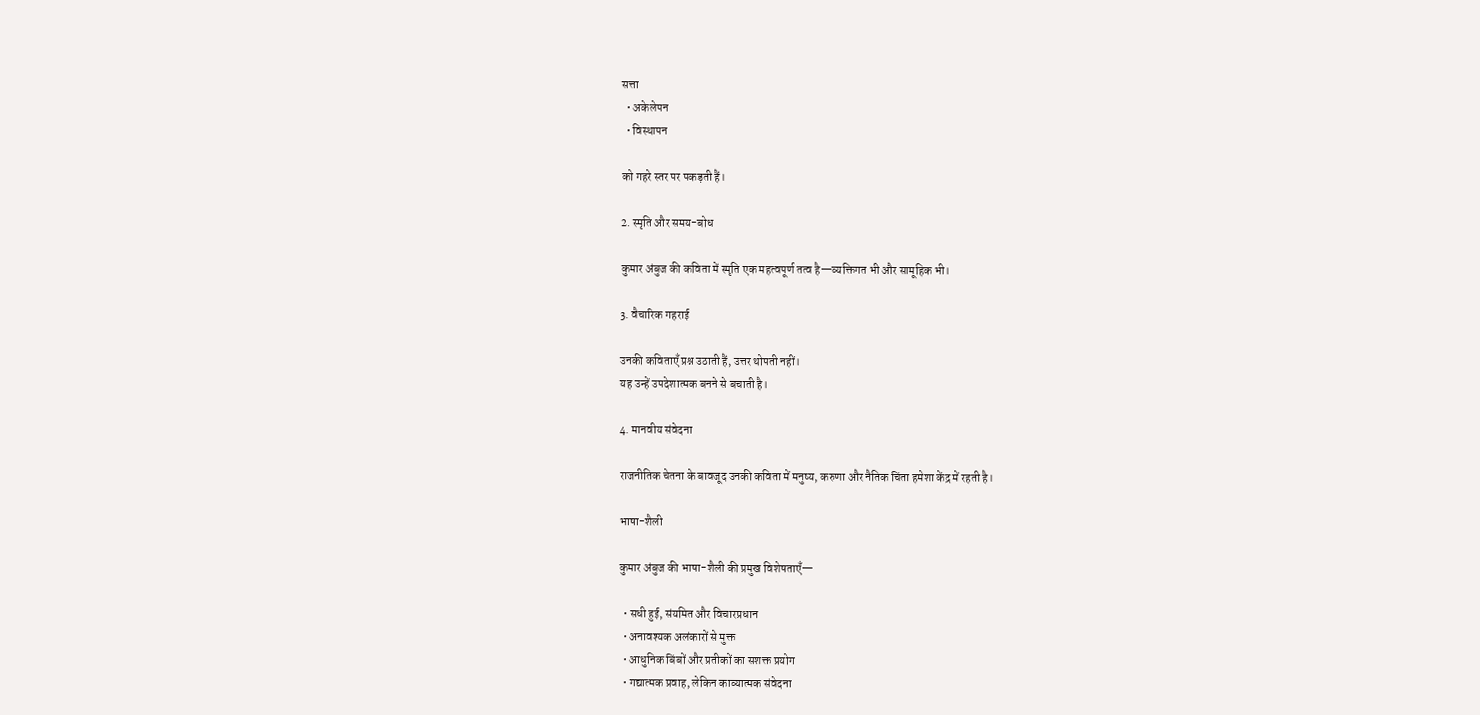सत्ता
  • अकेलेपन
  • विस्थापन

को गहरे स्तर पर पकड़ती हैं।

2. स्मृति और समय-बोध

कुमार अंबुज की कविता में स्मृति एक महत्वपूर्ण तत्व है—व्यक्तिगत भी और सामूहिक भी।

3. वैचारिक गहराई

उनकी कविताएँ प्रश्न उठाती हैं, उत्तर थोपती नहीं।
यह उन्हें उपदेशात्मक बनने से बचाती है।

4. मानवीय संवेदना

राजनीतिक चेतना के बावजूद उनकी कविता में मनुष्य, करुणा और नैतिक चिंता हमेशा केंद्र में रहती है।

भाषा-शैली

कुमार अंबुज की भाषा-शैली की प्रमुख विशेषताएँ—

  • सधी हुई, संयमित और विचारप्रधान
  • अनावश्यक अलंकारों से मुक्त
  • आधुनिक बिंबों और प्रतीकों का सशक्त प्रयोग
  • गद्यात्मक प्रवाह, लेकिन काव्यात्मक संवेदना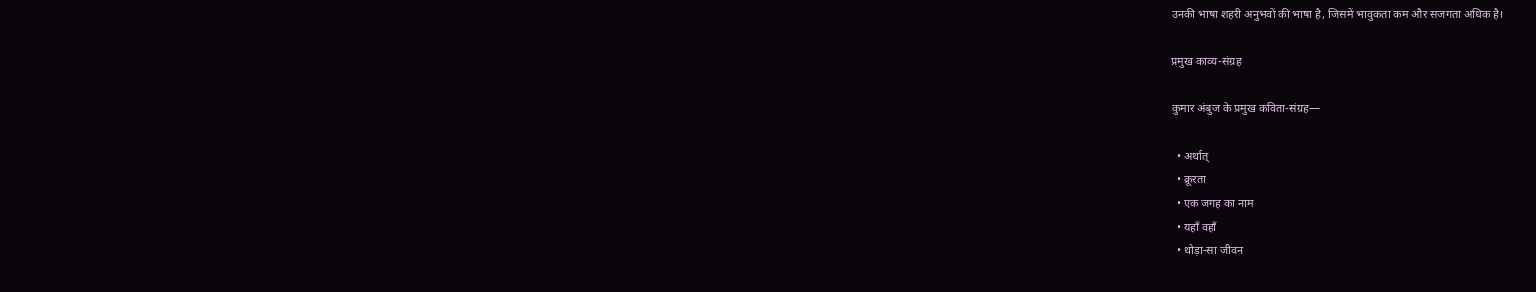उनकी भाषा शहरी अनुभवों की भाषा है, जिसमें भावुकता कम और सजगता अधिक है।

प्रमुख काव्य-संग्रह

कुमार अंबुज के प्रमुख कविता-संग्रह—

  • अर्थात्
  • क्रूरता
  • एक जगह का नाम
  • यहाँ वहाँ
  • थोड़ा-सा जीवन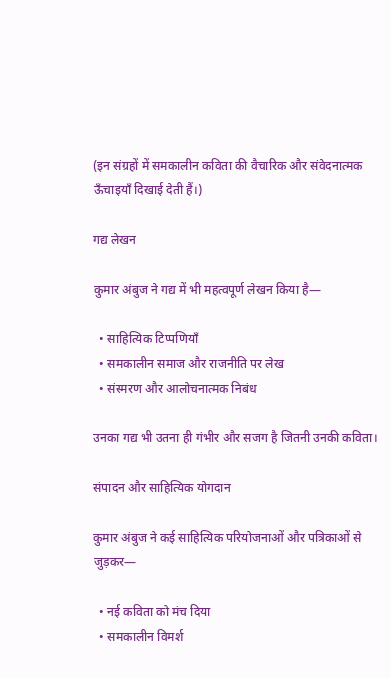(इन संग्रहों में समकालीन कविता की वैचारिक और संवेदनात्मक ऊँचाइयाँ दिखाई देती हैं।)

गद्य लेखन

कुमार अंबुज ने गद्य में भी महत्वपूर्ण लेखन किया है—

  • साहित्यिक टिप्पणियाँ
  • समकालीन समाज और राजनीति पर लेख
  • संस्मरण और आलोचनात्मक निबंध

उनका गद्य भी उतना ही गंभीर और सजग है जितनी उनकी कविता।

संपादन और साहित्यिक योगदान

कुमार अंबुज ने कई साहित्यिक परियोजनाओं और पत्रिकाओं से जुड़कर—

  • नई कविता को मंच दिया
  • समकालीन विमर्श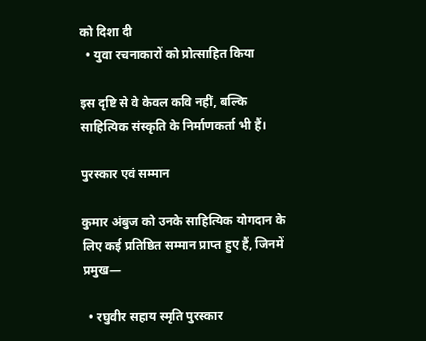को दिशा दी
  • युवा रचनाकारों को प्रोत्साहित किया

इस दृष्टि से वे केवल कवि नहीं, बल्कि साहित्यिक संस्कृति के निर्माणकर्ता भी हैं।

पुरस्कार एवं सम्मान

कुमार अंबुज को उनके साहित्यिक योगदान के लिए कई प्रतिष्ठित सम्मान प्राप्त हुए हैं, जिनमें प्रमुख—

  • रघुवीर सहाय स्मृति पुरस्कार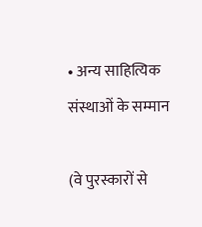• अन्य साहित्यिक संस्थाओं के सम्मान

(वे पुरस्कारों से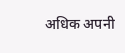अधिक अपनी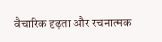वैचारिक दृढ़ता और रचनात्मक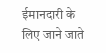ईमानदारी के लिए जाने जाते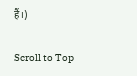हैं।)

Scroll to Top